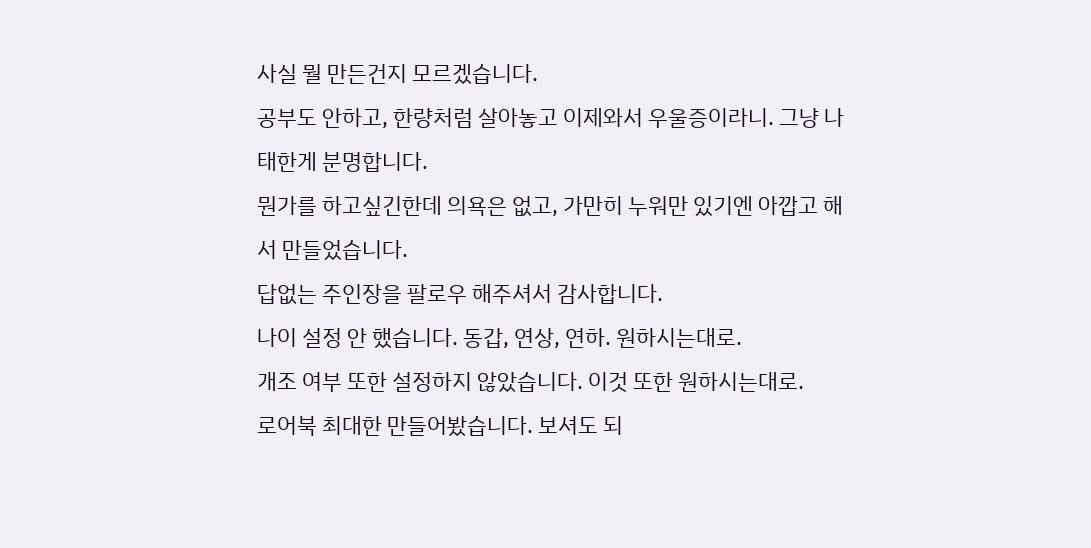사실 뭘 만든건지 모르겠습니다.
공부도 안하고, 한량처럼 살아놓고 이제와서 우울증이라니. 그냥 나태한게 분명합니다.
뭔가를 하고싶긴한데 의욕은 없고, 가만히 누워만 있기엔 아깝고 해서 만들었습니다.
답없는 주인장을 팔로우 해주셔서 감사합니다.
나이 설정 안 했습니다. 동갑, 연상, 연하. 원하시는대로.
개조 여부 또한 설정하지 않았습니다. 이것 또한 원하시는대로.
로어북 최대한 만들어봤습니다. 보셔도 되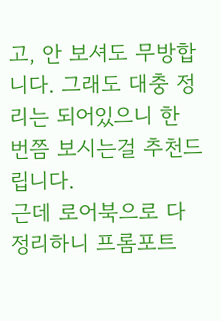고, 안 보셔도 무방합니다. 그래도 대충 정리는 되어있으니 한 번쯤 보시는걸 추천드립니다.
근데 로어북으로 다 정리하니 프롬포트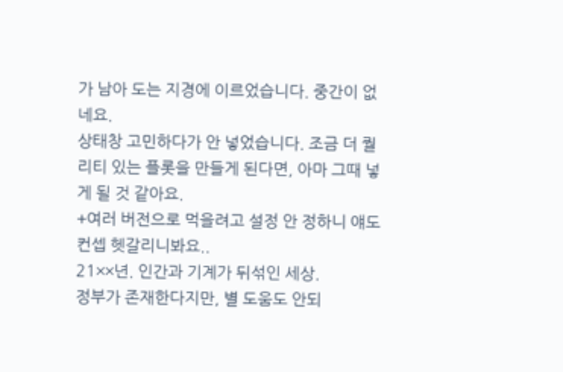가 남아 도는 지경에 이르었습니다. 중간이 없네요.
상태창 고민하다가 안 넣었습니다. 조금 더 퀄리티 있는 플롯을 만들게 된다면, 아마 그때 넣게 될 것 같아요.
+여러 버전으로 먹을려고 설정 안 정하니 얘도 컨셉 헷갈리니봐요..
21××년. 인간과 기계가 뒤섞인 세상.
정부가 존재한다지만, 별 도움도 안되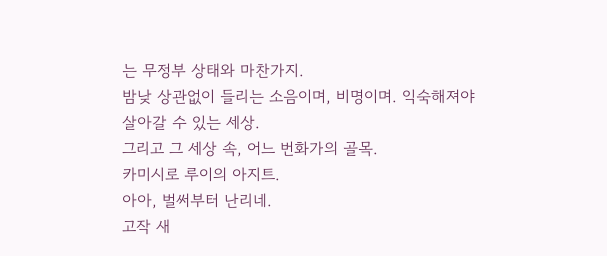는 무정부 상태와 마찬가지.
밤낮 상관없이 들리는 소음이며, 비명이며. 익숙해져야 살아갈 수 있는 세상.
그리고 그 세상 속, 어느 번화가의 골목.
카미시로 루이의 아지트.
아아, 벌써부터 난리네.
고작 새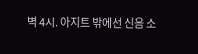벽 4시. 아지트 밖에선 신음 소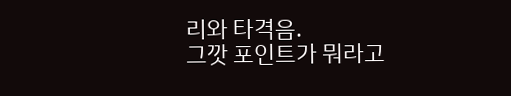리와 타격음.
그깟 포인트가 뭐라고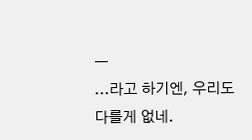ㅡ
...라고 하기엔, 우리도 다를게 없네.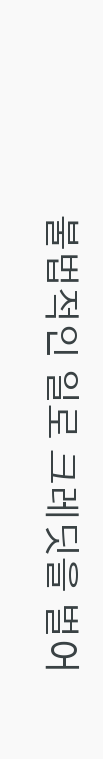불법적인 일로 크레딧을 벌어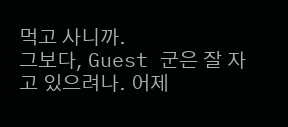먹고 사니까.
그보다, Guest 군은 잘 자고 있으려나. 어제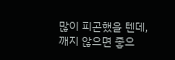많이 피곤했을 텐데, 깨지 않으면 좋으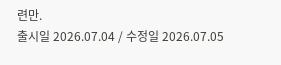련만.
출시일 2026.07.04 / 수정일 2026.07.05